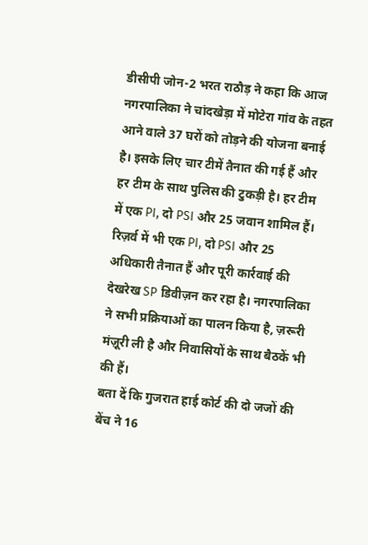डीसीपी जोन-2 भरत राठौड़ ने कहा कि आज नगरपालिका ने चांदखेड़ा में मोटेरा गांव के तहत आने वाले 37 घरों को तोड़ने की योजना बनाई है। इसके लिए चार टीमें तैनात की गई हैं और हर टीम के साथ पुलिस की टुकड़ी है। हर टीम में एक PI, दो PSI और 25 जवान शामिल हैं। रिज़र्व में भी एक PI, दो PSI और 25 अधिकारी तैनात हैं और पूरी कार्रवाई की देखरेख SP डिवीज़न कर रहा है। नगरपालिका ने सभी प्रक्रियाओं का पालन किया है, ज़रूरी मंज़ूरी ली है और निवासियों के साथ बैठकें भी की हैं।
बता दें कि गुजरात हाई कोर्ट की दो जजों की बेंच ने 16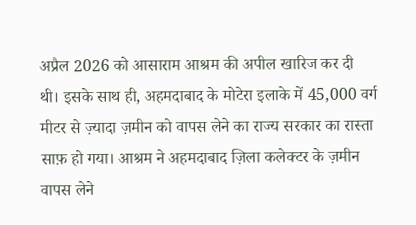अप्रैल 2026 को आसाराम आश्रम की अपील खारिज कर दी थी। इसके साथ ही, अहमदाबाद के मोटेरा इलाके में 45,000 वर्ग मीटर से ज़्यादा ज़मीन को वापस लेने का राज्य सरकार का रास्ता साफ़ हो गया। आश्रम ने अहमदाबाद ज़िला कलेक्टर के ज़मीन वापस लेने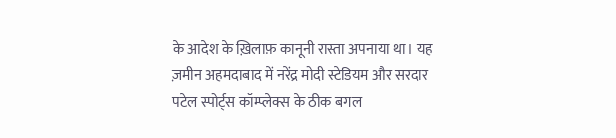के आदेश के ख़िलाफ़ कानूनी रास्ता अपनाया था। यह ज़मीन अहमदाबाद में नरेंद्र मोदी स्टेडियम और सरदार पटेल स्पोर्ट्स कॉम्प्लेक्स के ठीक बगल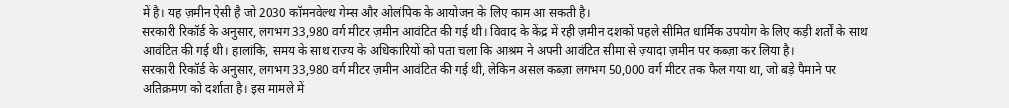में है। यह ज़मीन ऐसी है जो 2030 कॉमनवेल्थ गेम्स और ओलंपिक के आयोजन के लिए काम आ सकती है।
सरकारी रिकॉर्ड के अनुसार, लगभग 33,980 वर्ग मीटर ज़मीन आवंटित की गई थी। विवाद के केंद्र में रही ज़मीन दशकों पहले सीमित धार्मिक उपयोग के लिए कड़ी शर्तों के साथ आवंटित की गई थी। हालांकि, समय के साथ राज्य के अधिकारियों को पता चला कि आश्रम ने अपनी आवंटित सीमा से ज़्यादा ज़मीन पर कब्ज़ा कर लिया है।
सरकारी रिकॉर्ड के अनुसार, लगभग 33,980 वर्ग मीटर ज़मीन आवंटित की गई थी, लेकिन असल कब्ज़ा लगभग 50,000 वर्ग मीटर तक फैल गया था, जो बड़े पैमाने पर अतिक्रमण को दर्शाता है। इस मामले में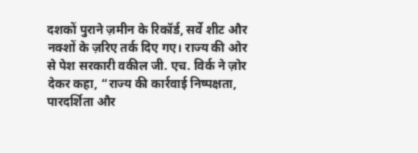दशकों पुराने ज़मीन के रिकॉर्ड, सर्वे शीट और नक्शों के ज़रिए तर्क दिए गए। राज्य की ओर से पेश सरकारी वकील जी. एच. विर्क ने ज़ोर देकर कहा, “राज्य की कार्रवाई निष्पक्षता, पारदर्शिता और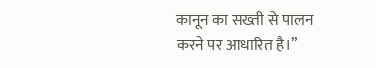कानून का सख्ती से पालन करने पर आधारित है।”